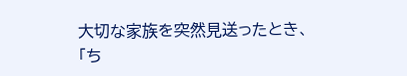大切な家族を突然見送ったとき、
「ち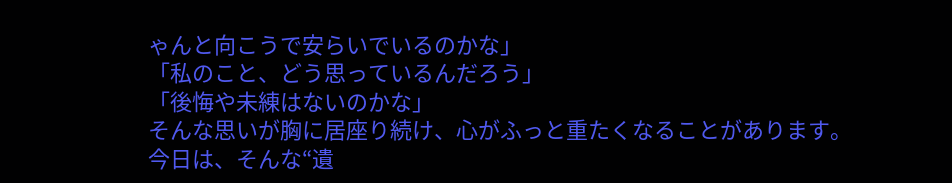ゃんと向こうで安らいでいるのかな」
「私のこと、どう思っているんだろう」
「後悔や未練はないのかな」
そんな思いが胸に居座り続け、心がふっと重たくなることがあります。
今日は、そんな“遺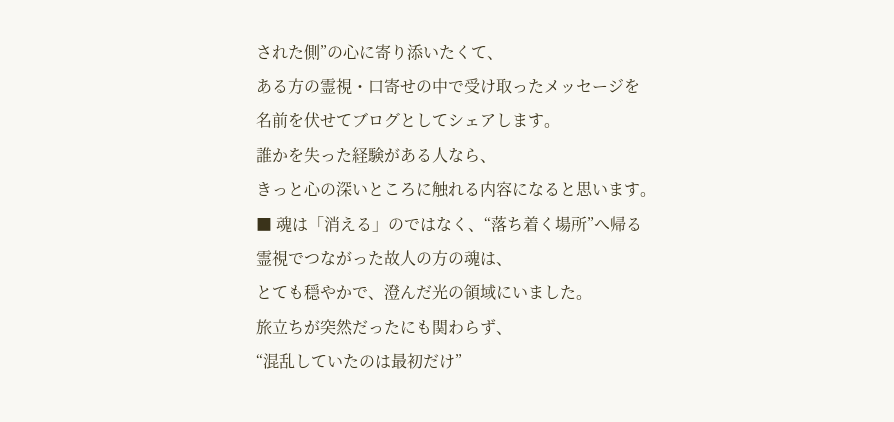された側”の心に寄り添いたくて、
ある方の霊視・口寄せの中で受け取ったメッセージを
名前を伏せてブログとしてシェアします。
誰かを失った経験がある人なら、
きっと心の深いところに触れる内容になると思います。
■ 魂は「消える」のではなく、“落ち着く場所”へ帰る
霊視でつながった故人の方の魂は、
とても穏やかで、澄んだ光の領域にいました。
旅立ちが突然だったにも関わらず、
“混乱していたのは最初だけ”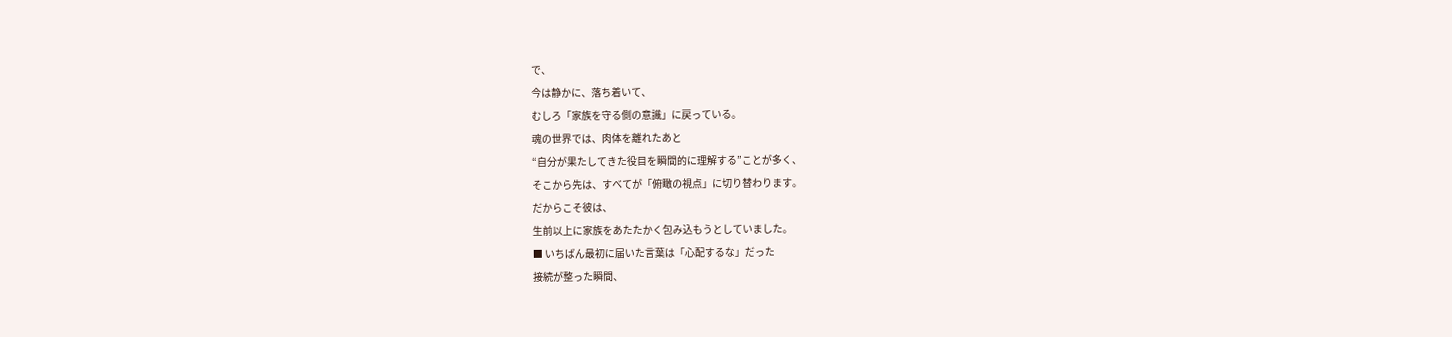で、
今は静かに、落ち着いて、
むしろ「家族を守る側の意識」に戻っている。
魂の世界では、肉体を離れたあと
“自分が果たしてきた役目を瞬間的に理解する”ことが多く、
そこから先は、すべてが「俯瞰の視点」に切り替わります。
だからこそ彼は、
生前以上に家族をあたたかく包み込もうとしていました。
■ いちばん最初に届いた言葉は「心配するな」だった
接続が整った瞬間、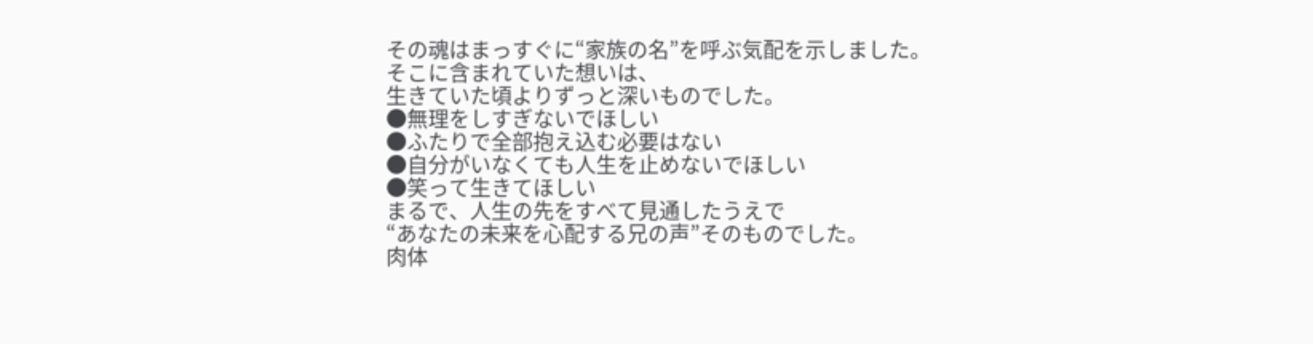その魂はまっすぐに“家族の名”を呼ぶ気配を示しました。
そこに含まれていた想いは、
生きていた頃よりずっと深いものでした。
●無理をしすぎないでほしい
●ふたりで全部抱え込む必要はない
●自分がいなくても人生を止めないでほしい
●笑って生きてほしい
まるで、人生の先をすべて見通したうえで
“あなたの未来を心配する兄の声”そのものでした。
肉体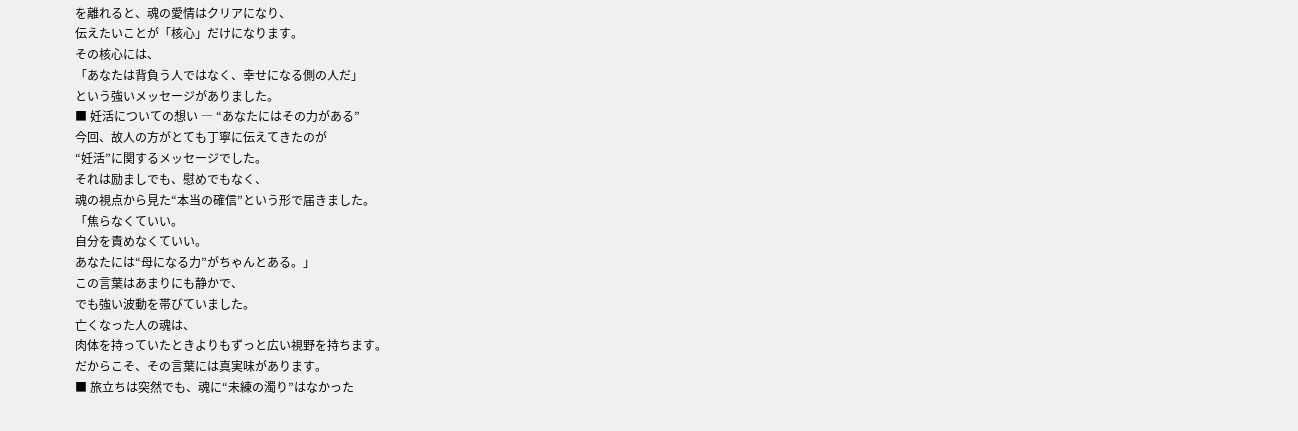を離れると、魂の愛情はクリアになり、
伝えたいことが「核心」だけになります。
その核心には、
「あなたは背負う人ではなく、幸せになる側の人だ」
という強いメッセージがありました。
■ 妊活についての想い ― “あなたにはその力がある”
今回、故人の方がとても丁寧に伝えてきたのが
“妊活”に関するメッセージでした。
それは励ましでも、慰めでもなく、
魂の視点から見た“本当の確信”という形で届きました。
「焦らなくていい。
自分を責めなくていい。
あなたには“母になる力”がちゃんとある。」
この言葉はあまりにも静かで、
でも強い波動を帯びていました。
亡くなった人の魂は、
肉体を持っていたときよりもずっと広い視野を持ちます。
だからこそ、その言葉には真実味があります。
■ 旅立ちは突然でも、魂に“未練の濁り”はなかった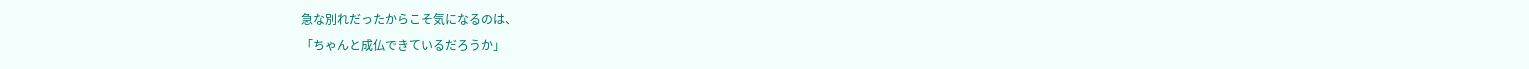急な別れだったからこそ気になるのは、
「ちゃんと成仏できているだろうか」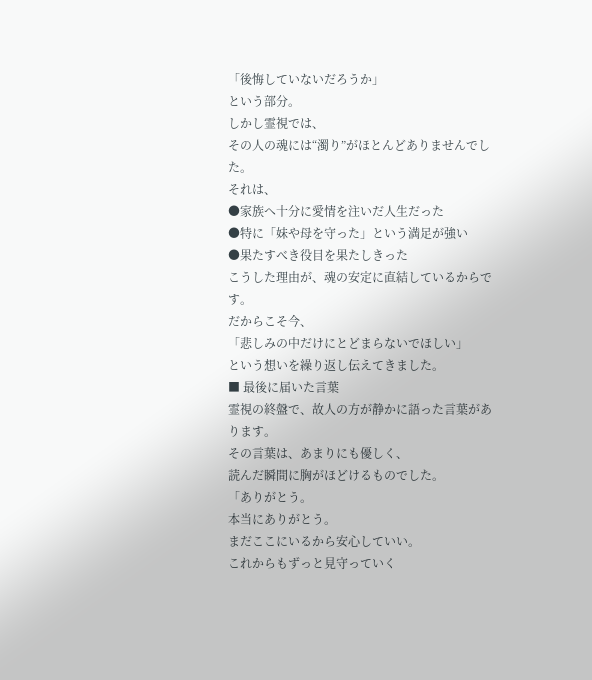「後悔していないだろうか」
という部分。
しかし霊視では、
その人の魂には“濁り”がほとんどありませんでした。
それは、
●家族へ十分に愛情を注いだ人生だった
●特に「妹や母を守った」という満足が強い
●果たすべき役目を果たしきった
こうした理由が、魂の安定に直結しているからです。
だからこそ今、
「悲しみの中だけにとどまらないでほしい」
という想いを繰り返し伝えてきました。
■ 最後に届いた言葉
霊視の終盤で、故人の方が静かに語った言葉があります。
その言葉は、あまりにも優しく、
読んだ瞬間に胸がほどけるものでした。
「ありがとう。
本当にありがとう。
まだここにいるから安心していい。
これからもずっと見守っていく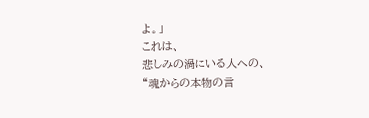よ。」
これは、
悲しみの渦にいる人への、
“魂からの本物の言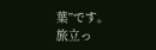葉”です。
旅立っ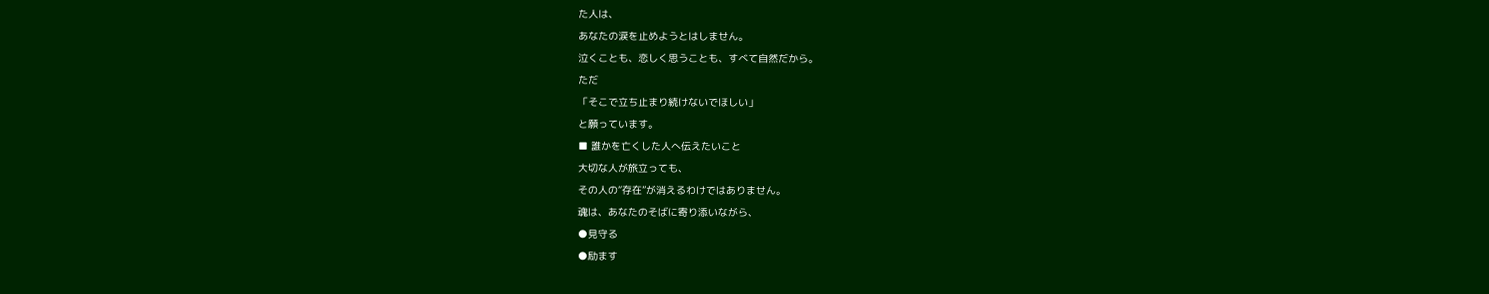た人は、
あなたの涙を止めようとはしません。
泣くことも、恋しく思うことも、すべて自然だから。
ただ
「そこで立ち止まり続けないでほしい」
と願っています。
■ 誰かを亡くした人へ伝えたいこと
大切な人が旅立っても、
その人の“存在”が消えるわけではありません。
魂は、あなたのそばに寄り添いながら、
●見守る
●励ます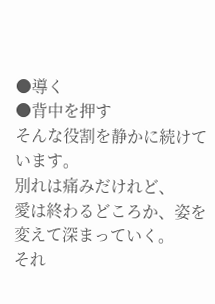●導く
●背中を押す
そんな役割を静かに続けています。
別れは痛みだけれど、
愛は終わるどころか、姿を変えて深まっていく。
それ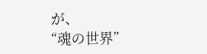が、
“魂の世界”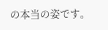の本当の姿です。